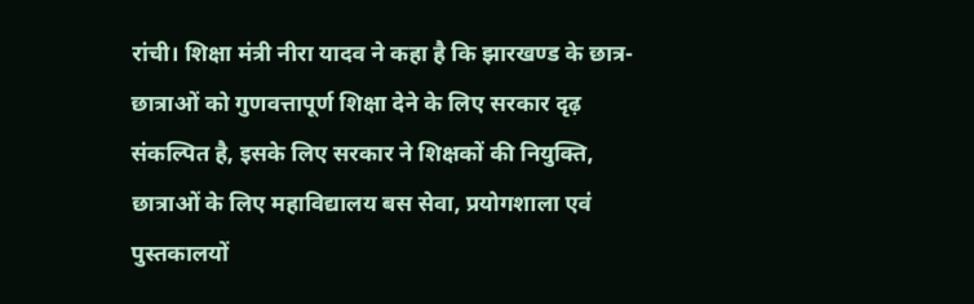रांची। शिक्षा मंत्री नीरा यादव ने कहा है कि झारखण्ड के छात्र-छात्राओं को गुणवत्तापूर्ण शिक्षा देने के लिए सरकार दृढ़ संकल्पित है, इसके लिए सरकार ने शिक्षकों की नियुक्ति, छात्राओं के लिए महाविद्यालय बस सेवा, प्रयोगशाला एवं पुस्तकालयों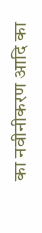का नवीनीकरण आदि का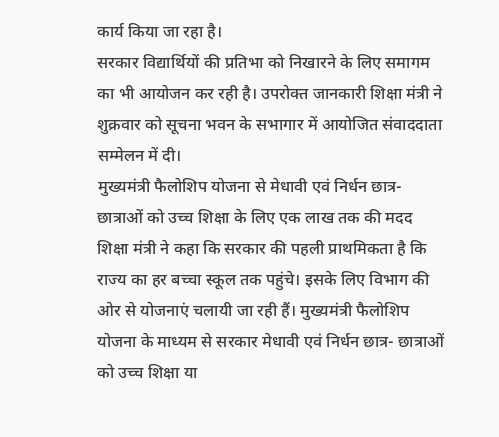कार्य किया जा रहा है।
सरकार विद्यार्थियों की प्रतिभा को निखारने के लिए समागम का भी आयोजन कर रही है। उपरोक्त जानकारी शिक्षा मंत्री ने शुक्रवार को सूचना भवन के सभागार में आयोजित संवाददाता सम्मेलन में दी।
मुख्यमंत्री फैलोशिप योजना से मेधावी एवं निर्धन छात्र- छात्राओं को उच्च शिक्षा के लिए एक लाख तक की मदद
शिक्षा मंत्री ने कहा कि सरकार की पहली प्राथमिकता है कि राज्य का हर बच्चा स्कूल तक पहुंचे। इसके लिए विभाग की ओर से योजनाएं चलायी जा रही हैं। मुख्यमंत्री फैलोशिप योजना के माध्यम से सरकार मेधावी एवं निर्धन छात्र- छात्राओं को उच्च शिक्षा या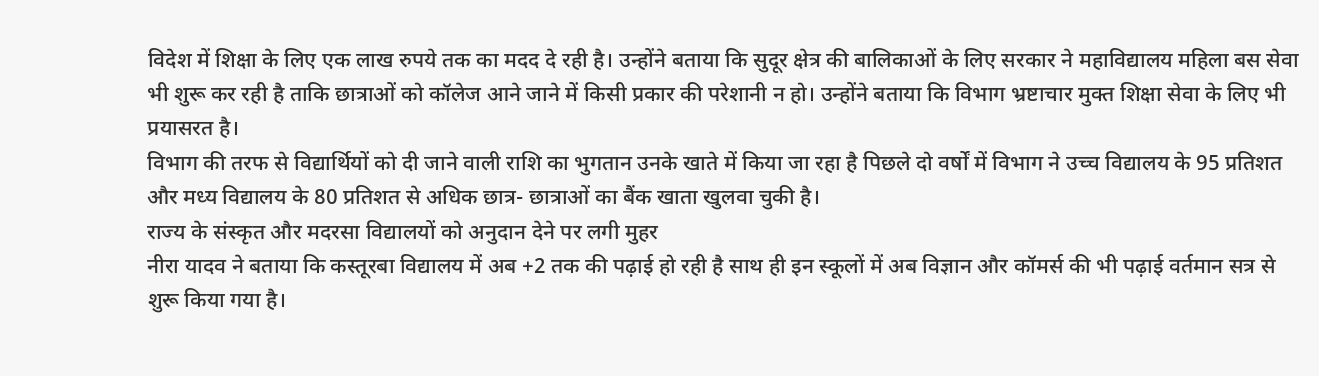विदेश में शिक्षा के लिए एक लाख रुपये तक का मदद दे रही है। उन्होंने बताया कि सुदूर क्षेत्र की बालिकाओं के लिए सरकार ने महाविद्यालय महिला बस सेवा भी शुरू कर रही है ताकि छात्राओं को कॉलेज आने जाने में किसी प्रकार की परेशानी न हो। उन्होंने बताया कि विभाग भ्रष्टाचार मुक्त शिक्षा सेवा के लिए भी प्रयासरत है।
विभाग की तरफ से विद्यार्थियों को दी जाने वाली राशि का भुगतान उनके खाते में किया जा रहा है पिछले दो वर्षों में विभाग ने उच्च विद्यालय के 95 प्रतिशत और मध्य विद्यालय के 80 प्रतिशत से अधिक छात्र- छात्राओं का बैंक खाता खुलवा चुकी है।
राज्य के संस्कृत और मदरसा विद्यालयों को अनुदान देने पर लगी मुहर
नीरा यादव ने बताया कि कस्तूरबा विद्यालय में अब +2 तक की पढ़ाई हो रही है साथ ही इन स्कूलों में अब विज्ञान और कॉमर्स की भी पढ़ाई वर्तमान सत्र से शुरू किया गया है।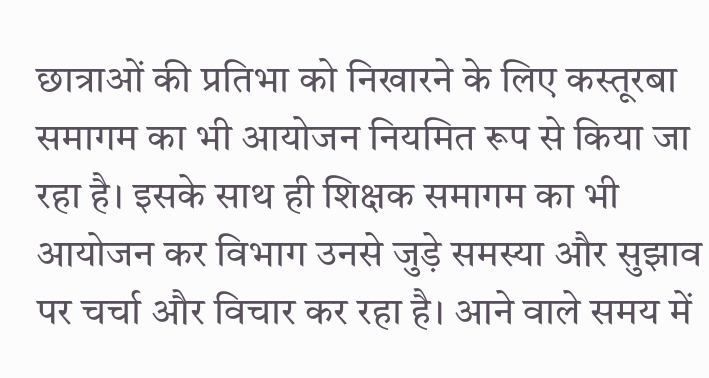छात्राओं की प्रतिभा को निखारने के लिए कस्तूरबा समागम का भी आयोजन नियमित रूप से किया जा रहा है। इसके साथ ही शिक्षक समागम का भी आयोजन कर विभाग उनसे जुड़े समस्या और सुझाव पर चर्चा और विचार कर रहा है। आने वाले समय में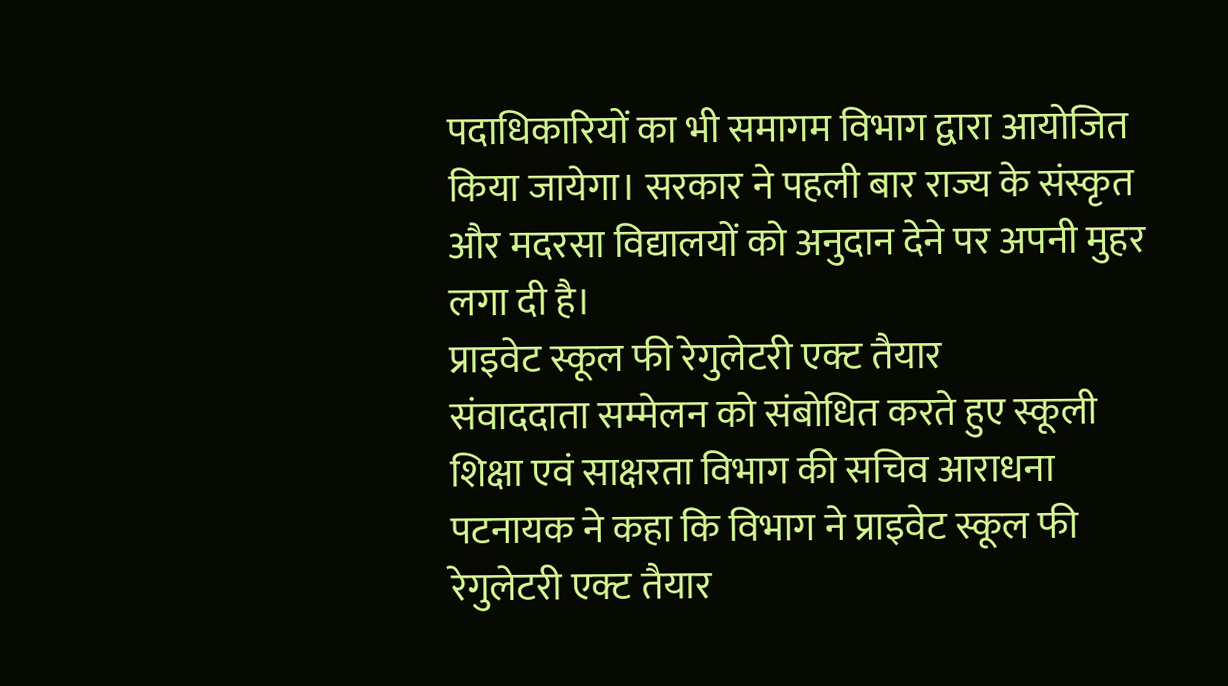पदाधिकारियों का भी समागम विभाग द्वारा आयोजित किया जायेगा। सरकार ने पहली बार राज्य के संस्कृत और मदरसा विद्यालयों को अनुदान देने पर अपनी मुहर लगा दी है।
प्राइवेट स्कूल फी रेगुलेटरी एक्ट तैयार
संवाददाता सम्मेलन को संबोधित करते हुए स्कूली शिक्षा एवं साक्षरता विभाग की सचिव आराधना पटनायक ने कहा कि विभाग ने प्राइवेट स्कूल फी रेगुलेटरी एक्ट तैयार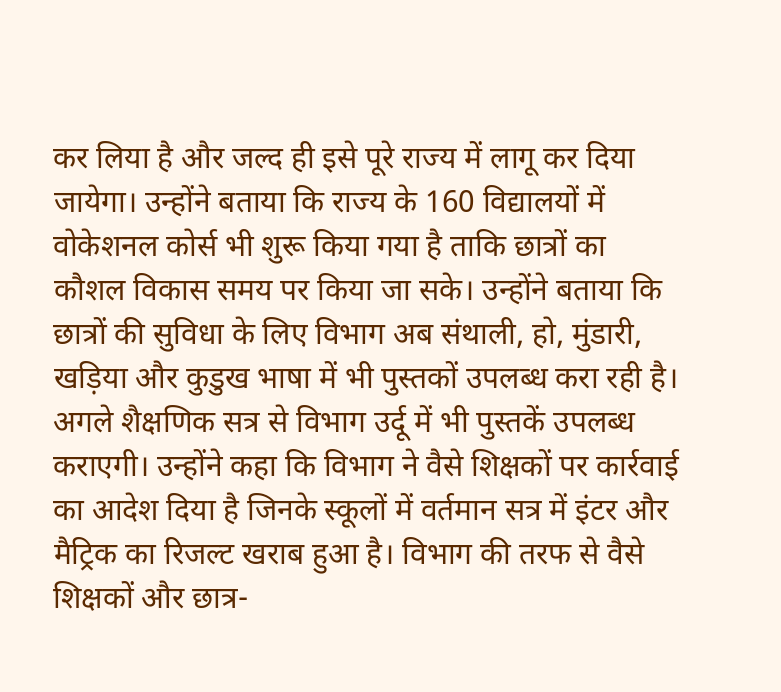कर लिया है और जल्द ही इसे पूरे राज्य में लागू कर दिया जायेगा। उन्होंने बताया कि राज्य के 160 विद्यालयों में वोकेशनल कोर्स भी शुरू किया गया है ताकि छात्रों का कौशल विकास समय पर किया जा सके। उन्होंने बताया कि छात्रों की सुविधा के लिए विभाग अब संथाली, हो, मुंडारी, खड़िया और कुडुख भाषा में भी पुस्तकों उपलब्ध करा रही है।
अगले शैक्षणिक सत्र से विभाग उर्दू में भी पुस्तकें उपलब्ध कराएगी। उन्होंने कहा कि विभाग ने वैसे शिक्षकों पर कार्रवाई का आदेश दिया है जिनके स्कूलों में वर्तमान सत्र में इंटर और मैट्रिक का रिजल्ट खराब हुआ है। विभाग की तरफ से वैसे शिक्षकों और छात्र-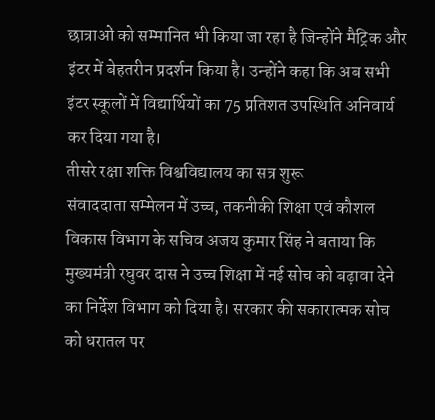छात्राओं को सम्मानित भी किया जा रहा है जिन्होंने मैट्रिक और इंटर में बेहतरीन प्रदर्शन किया है। उन्होंने कहा कि अब सभी इंटर स्कूलों में विद्यार्थियों का 75 प्रतिशत उपस्थिति अनिवार्य कर दिया गया है।
तीसरे रक्षा शक्ति विश्वविद्यालय का सत्र शुरू
संवाददाता सम्मेलन में उच्च, तकनीकी शिक्षा एवं कौशल विकास विभाग के सचिव अजय कुमार सिंह ने बताया कि मुख्यमंत्री रघुवर दास ने उच्च शिक्षा में नई सोच को बढ़ावा देने का निर्देश विभाग को दिया है। सरकार की सकारात्मक सोच को धरातल पर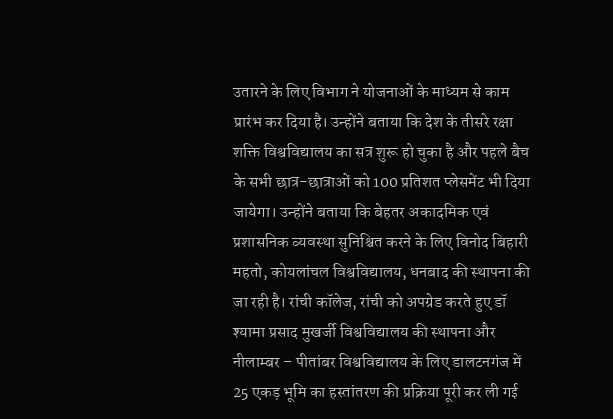उतारने के लिए विभाग ने योजनाओं के माध्यम से काम प्रारंभ कर दिया है। उन्होंने बताया कि देश के तीसरे रक्षा शक्ति विश्वविद्यालय का सत्र शुरू हो चुका है और पहले बैच के सभी छात्र-छात्राओं को 100 प्रतिशत प्लेसमेंट भी दिया जायेगा। उन्होंने बताया कि बेहतर अकादमिक एवं प्रशासनिक व्यवस्था सुनिश्चित करने के लिए विनोद बिहारी महतो, कोयलांचल विश्वविद्यालय, धनबाद की स्थापना की जा रही है। रांची कॉलेज, रांची को अपग्रेड करते हुए डॉ श्यामा प्रसाद मुखर्जी विश्वविद्यालय की स्थापना और नीलाम्बर – पीतांबर विश्वविद्यालय के लिए डालटनगंज में 25 एकड़ भूमि का हस्तांतरण की प्रक्रिया पूरी कर ली गई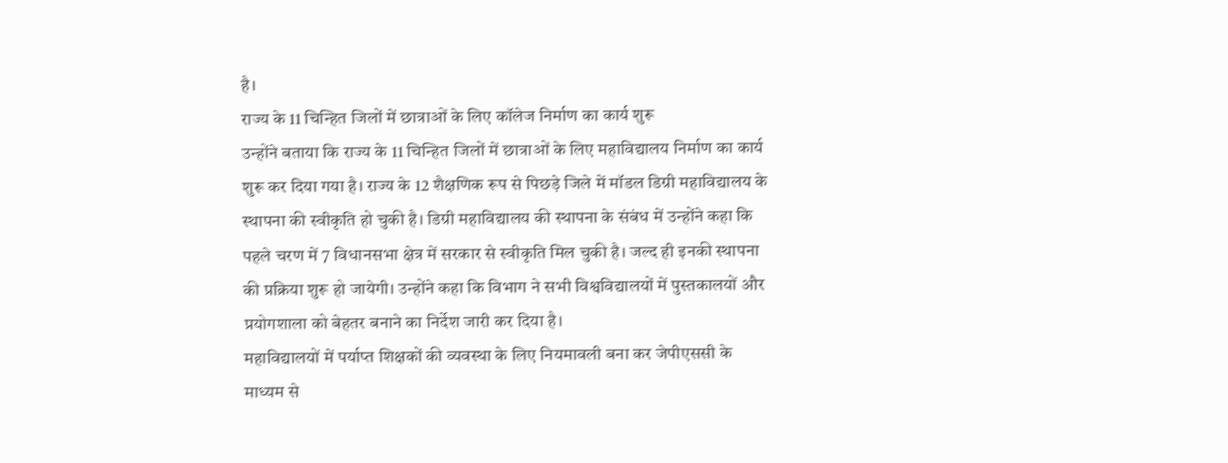है।
राज्य के 11 चिन्हित जिलों में छात्राओं के लिए कॉलेज निर्माण का कार्य शुरू
उन्होंने बताया कि राज्य के 11 चिन्हित जिलों में छात्राओं के लिए महाविद्यालय निर्माण का कार्य शुरू कर दिया गया है। राज्य के 12 शैक्षणिक रूप से पिछड़े जिले में मॉडल डिग्री महाविद्यालय के स्थापना की स्वीकृति हो चुकी है। डिग्री महाविद्यालय की स्थापना के संबंध में उन्होंने कहा कि पहले चरण में 7 विधानसभा क्षेत्र में सरकार से स्वीकृति मिल चुकी है। जल्द ही इनकी स्थापना की प्रक्रिया शुरू हो जायेगी। उन्होंने कहा कि विभाग ने सभी विश्वविद्यालयों में पुस्तकालयों और प्रयोगशाला को बेहतर बनाने का निर्देश जारी कर दिया है।
महाविद्यालयों में पर्याप्त शिक्षकों की व्यवस्था के लिए नियमावली बना कर जेपीएससी के माध्यम से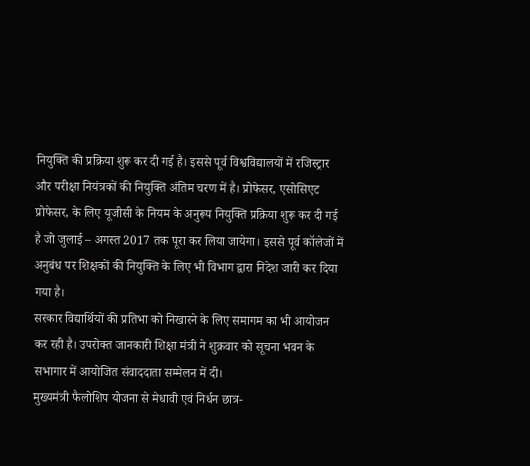नियुक्ति की प्रक्रिया शुरू कर दी गई है। इससे पूर्व विश्वविद्यालयों में रजिस्ट्रार और परीक्षा नियंत्रकों की नियुक्ति अंतिम चरण में है। प्रोफेसर, एसोसिएट प्रोफेसर, के लिए यूजीसी के नियम के अनुरूप नियुक्ति प्रक्रिया शुरू कर दी गई है जो जुलाई – अगस्त 2017 तक पूरा कर लिया जायेगा। इससे पूर्व कॉलेजों में अनुबंध पर शिक्षकों की नियुक्ति के लिए भी विभाग द्वारा निदेश जारी कर दिया गया है।
सरकार विद्यार्थियों की प्रतिभा को निखारने के लिए समागम का भी आयोजन कर रही है। उपरोक्त जानकारी शिक्षा मंत्री ने शुक्रवार को सूचना भवन के सभागार में आयोजित संवाददाता सम्मेलन में दी।
मुख्यमंत्री फैलोशिप योजना से मेधावी एवं निर्धन छात्र-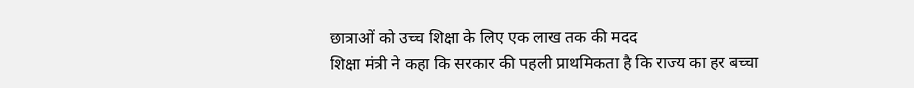छात्राओं को उच्च शिक्षा के लिए एक लाख तक की मदद
शिक्षा मंत्री ने कहा कि सरकार की पहली प्राथमिकता है कि राज्य का हर बच्चा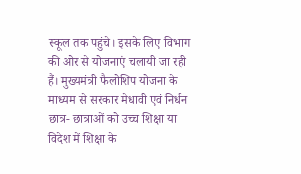स्कूल तक पहुंचे। इसके लिए विभाग की ओर से योजनाएं चलायी जा रही हैं। मुख्यमंत्री फैलोशिप योजना के माध्यम से सरकार मेधावी एवं निर्धन छात्र- छात्राओं को उच्च शिक्षा या विदेश में शिक्षा के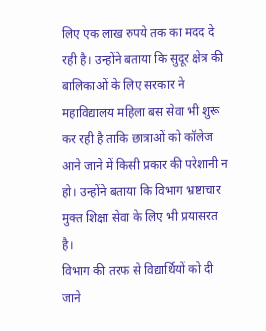लिए एक लाख रुपये तक का मदद दे रही है। उन्होंने बताया कि सुदूर क्षेत्र की बालिकाओं के लिए सरकार ने महाविद्यालय महिला बस सेवा भी शुरू कर रही है ताकि छात्राओं को कॉलेज आने जाने में किसी प्रकार की परेशानी न हो। उन्होंने बताया कि विभाग भ्रष्टाचार मुक्त शिक्षा सेवा के लिए भी प्रयासरत है।
विभाग की तरफ से विद्यार्थियों को दी जाने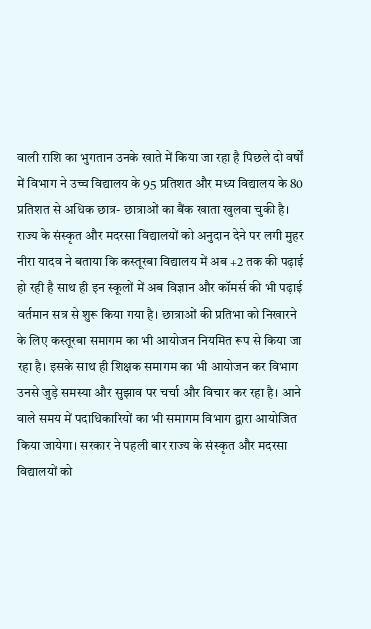वाली राशि का भुगतान उनके खाते में किया जा रहा है पिछले दो वर्षों में विभाग ने उच्च विद्यालय के 95 प्रतिशत और मध्य विद्यालय के 80 प्रतिशत से अधिक छात्र- छात्राओं का बैंक खाता खुलवा चुकी है।
राज्य के संस्कृत और मदरसा विद्यालयों को अनुदान देने पर लगी मुहर
नीरा यादव ने बताया कि कस्तूरबा विद्यालय में अब +2 तक की पढ़ाई हो रही है साथ ही इन स्कूलों में अब विज्ञान और कॉमर्स की भी पढ़ाई वर्तमान सत्र से शुरू किया गया है। छात्राओं की प्रतिभा को निखारने के लिए कस्तूरबा समागम का भी आयोजन नियमित रूप से किया जा रहा है। इसके साथ ही शिक्षक समागम का भी आयोजन कर विभाग उनसे जुड़े समस्या और सुझाव पर चर्चा और विचार कर रहा है। आने वाले समय में पदाधिकारियों का भी समागम विभाग द्वारा आयोजित किया जायेगा। सरकार ने पहली बार राज्य के संस्कृत और मदरसा विद्यालयों को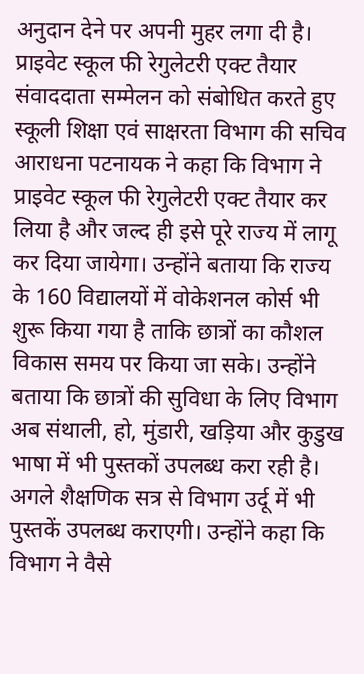अनुदान देने पर अपनी मुहर लगा दी है।
प्राइवेट स्कूल फी रेगुलेटरी एक्ट तैयार
संवाददाता सम्मेलन को संबोधित करते हुए स्कूली शिक्षा एवं साक्षरता विभाग की सचिव आराधना पटनायक ने कहा कि विभाग ने प्राइवेट स्कूल फी रेगुलेटरी एक्ट तैयार कर लिया है और जल्द ही इसे पूरे राज्य में लागू कर दिया जायेगा। उन्होंने बताया कि राज्य के 160 विद्यालयों में वोकेशनल कोर्स भी शुरू किया गया है ताकि छात्रों का कौशल विकास समय पर किया जा सके। उन्होंने बताया कि छात्रों की सुविधा के लिए विभाग अब संथाली, हो, मुंडारी, खड़िया और कुडुख भाषा में भी पुस्तकों उपलब्ध करा रही है।
अगले शैक्षणिक सत्र से विभाग उर्दू में भी पुस्तकें उपलब्ध कराएगी। उन्होंने कहा कि विभाग ने वैसे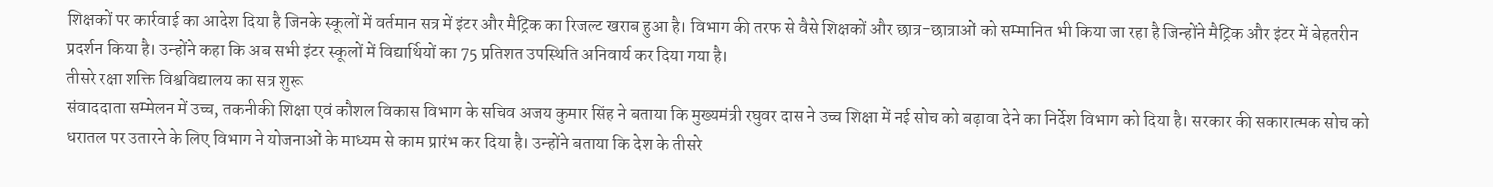शिक्षकों पर कार्रवाई का आदेश दिया है जिनके स्कूलों में वर्तमान सत्र में इंटर और मैट्रिक का रिजल्ट खराब हुआ है। विभाग की तरफ से वैसे शिक्षकों और छात्र-छात्राओं को सम्मानित भी किया जा रहा है जिन्होंने मैट्रिक और इंटर में बेहतरीन प्रदर्शन किया है। उन्होंने कहा कि अब सभी इंटर स्कूलों में विद्यार्थियों का 75 प्रतिशत उपस्थिति अनिवार्य कर दिया गया है।
तीसरे रक्षा शक्ति विश्वविद्यालय का सत्र शुरू
संवाददाता सम्मेलन में उच्च, तकनीकी शिक्षा एवं कौशल विकास विभाग के सचिव अजय कुमार सिंह ने बताया कि मुख्यमंत्री रघुवर दास ने उच्च शिक्षा में नई सोच को बढ़ावा देने का निर्देश विभाग को दिया है। सरकार की सकारात्मक सोच को धरातल पर उतारने के लिए विभाग ने योजनाओं के माध्यम से काम प्रारंभ कर दिया है। उन्होंने बताया कि देश के तीसरे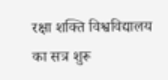रक्षा शक्ति विश्वविद्यालय का सत्र शुरू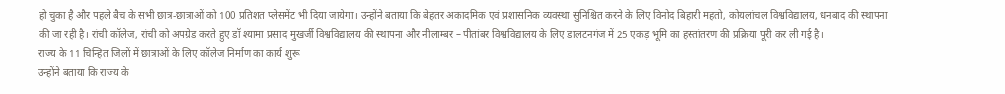हो चुका है और पहले बैच के सभी छात्र-छात्राओं को 100 प्रतिशत प्लेसमेंट भी दिया जायेगा। उन्होंने बताया कि बेहतर अकादमिक एवं प्रशासनिक व्यवस्था सुनिश्चित करने के लिए विनोद बिहारी महतो, कोयलांचल विश्वविद्यालय, धनबाद की स्थापना की जा रही है। रांची कॉलेज, रांची को अपग्रेड करते हुए डॉ श्यामा प्रसाद मुखर्जी विश्वविद्यालय की स्थापना और नीलाम्बर – पीतांबर विश्वविद्यालय के लिए डालटनगंज में 25 एकड़ भूमि का हस्तांतरण की प्रक्रिया पूरी कर ली गई है।
राज्य के 11 चिन्हित जिलों में छात्राओं के लिए कॉलेज निर्माण का कार्य शुरू
उन्होंने बताया कि राज्य के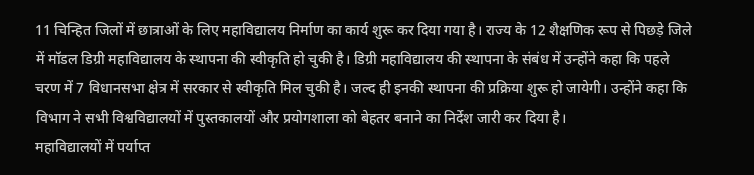11 चिन्हित जिलों में छात्राओं के लिए महाविद्यालय निर्माण का कार्य शुरू कर दिया गया है। राज्य के 12 शैक्षणिक रूप से पिछड़े जिले में मॉडल डिग्री महाविद्यालय के स्थापना की स्वीकृति हो चुकी है। डिग्री महाविद्यालय की स्थापना के संबंध में उन्होंने कहा कि पहले चरण में 7 विधानसभा क्षेत्र में सरकार से स्वीकृति मिल चुकी है। जल्द ही इनकी स्थापना की प्रक्रिया शुरू हो जायेगी। उन्होंने कहा कि विभाग ने सभी विश्वविद्यालयों में पुस्तकालयों और प्रयोगशाला को बेहतर बनाने का निर्देश जारी कर दिया है।
महाविद्यालयों में पर्याप्त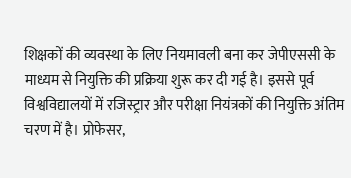शिक्षकों की व्यवस्था के लिए नियमावली बना कर जेपीएससी के माध्यम से नियुक्ति की प्रक्रिया शुरू कर दी गई है। इससे पूर्व विश्वविद्यालयों में रजिस्ट्रार और परीक्षा नियंत्रकों की नियुक्ति अंतिम चरण में है। प्रोफेसर,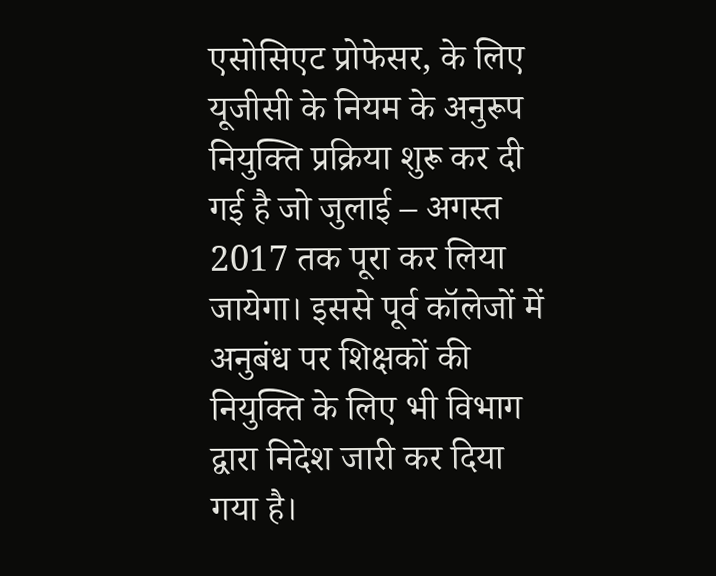एसोसिएट प्रोफेसर, के लिए यूजीसी के नियम के अनुरूप नियुक्ति प्रक्रिया शुरू कर दी गई है जो जुलाई – अगस्त 2017 तक पूरा कर लिया जायेगा। इससे पूर्व कॉलेजों में अनुबंध पर शिक्षकों की नियुक्ति के लिए भी विभाग द्वारा निदेश जारी कर दिया गया है।